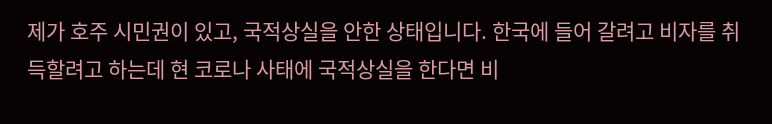제가 호주 시민권이 있고, 국적상실을 안한 상태입니다. 한국에 들어 갈려고 비자를 취득할려고 하는데 현 코로나 사태에 국적상실을 한다면 비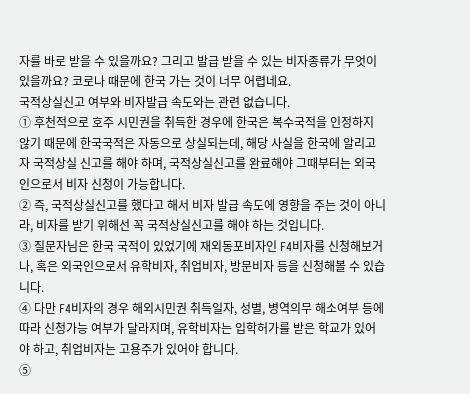자를 바로 받을 수 있을까요? 그리고 발급 받을 수 있는 비자종류가 무엇이 있을까요? 코로나 때문에 한국 가는 것이 너무 어렵네요.
국적상실신고 여부와 비자발급 속도와는 관련 없습니다.
① 후천적으로 호주 시민권을 취득한 경우에 한국은 복수국적을 인정하지 않기 때문에 한국국적은 자동으로 상실되는데, 해당 사실을 한국에 알리고자 국적상실 신고를 해야 하며, 국적상실신고를 완료해야 그때부터는 외국인으로서 비자 신청이 가능합니다.
② 즉, 국적상실신고를 했다고 해서 비자 발급 속도에 영향을 주는 것이 아니라, 비자를 받기 위해선 꼭 국적상실신고를 해야 하는 것입니다.
③ 질문자님은 한국 국적이 있었기에 재외동포비자인 F4비자를 신청해보거나, 혹은 외국인으로서 유학비자, 취업비자, 방문비자 등을 신청해볼 수 있습니다.
④ 다만 F4비자의 경우 해외시민권 취득일자, 성별, 병역의무 해소여부 등에 따라 신청가능 여부가 달라지며, 유학비자는 입학허가를 받은 학교가 있어야 하고, 취업비자는 고용주가 있어야 합니다.
⑤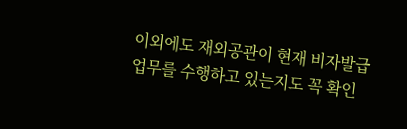이외에도 재외공관이 현재 비자발급 업무를 수행하고 있는지도 꼭 확인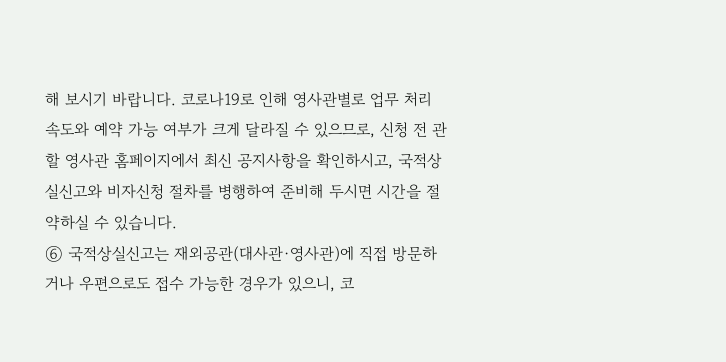해 보시기 바랍니다. 코로나19로 인해 영사관별로 업무 처리 속도와 예약 가능 여부가 크게 달라질 수 있으므로, 신청 전 관할 영사관 홈페이지에서 최신 공지사항을 확인하시고, 국적상실신고와 비자신청 절차를 병행하여 준비해 두시면 시간을 절약하실 수 있습니다.
⑥ 국적상실신고는 재외공관(대사관·영사관)에 직접 방문하거나 우편으로도 접수 가능한 경우가 있으니, 코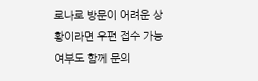로나로 방문이 어려운 상황이라면 우편 접수 가능 여부도 함께 문의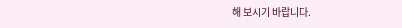해 보시기 바랍니다.